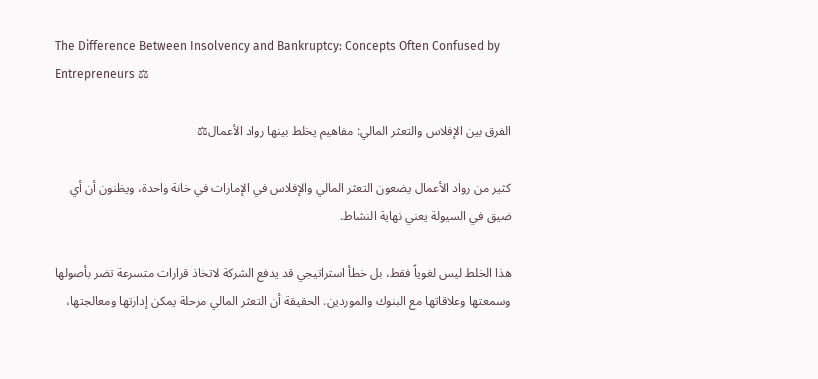The Difference Between Insolvency and Bankruptcy: Concepts Often Confused by Entrepreneurs ⚖

الفرق بين الإفلاس والتعثر المالي: مفاهيم يخلط بينها رواد الأعمال⚖

كثير من رواد الأعمال يضعون التعثر المالي والإفلاس في الإمارات في خانة واحدة، ويظنون أن أي ضيق في السيولة يعني نهاية النشاط.

هذا الخلط ليس لغوياً فقط، بل خطأ استراتيجي قد يدفع الشركة لاتخاذ قرارات متسرعة تضر بأصولها وسمعتها وعلاقاتها مع البنوك والموردين. الحقيقة أن التعثر المالي مرحلة يمكن إدارتها ومعالجتها،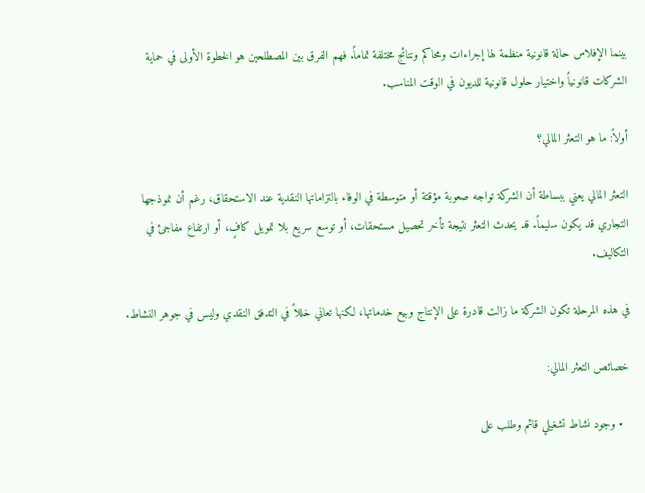بينما الإفلاس حالة قانونية منظمة لها إجراءات ومحاكم ونتائج مختلفة تماماً. فهم الفرق بين المصطلحين هو الخطوة الأولى في حماية الشركات قانونياً واختيار حلول قانونية للديون في الوقت المناسب.

أولاً: ما هو التعثر المالي؟

التعثر المالي يعني ببساطة أن الشركة تواجه صعوبة مؤقتة أو متوسطة في الوفاء بالتزاماتها النقدية عند الاستحقاق، رغم أن نموذجها التجاري قد يكون سليماً. قد يحدث التعثر نتيجة تأخر تحصيل مستحقات، أو توسع سريع بلا تمويل كافٍ، أو ارتفاع مفاجئ في التكاليف.

في هذه المرحلة تكون الشركة ما زالت قادرة على الإنتاج وبيع خدماتها، لكنها تعاني خللاً في التدفق النقدي وليس في جوهر النشاط.

خصائص التعثر المالي:

  • وجود نشاط تشغيلي قائم وطلب على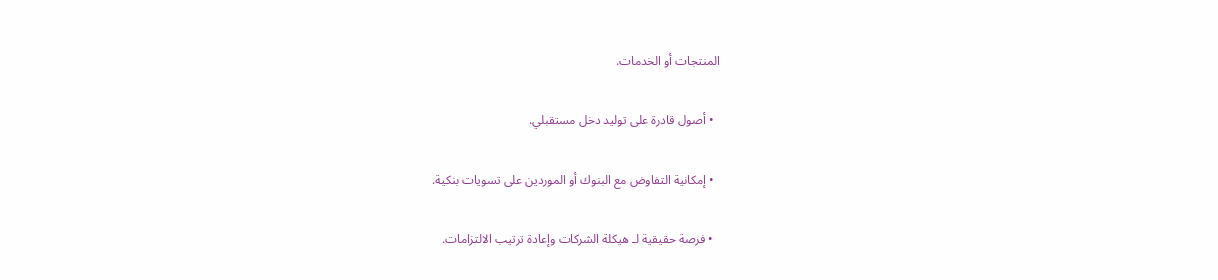المنتجات أو الخدمات.

  • أصول قادرة على توليد دخل مستقبلي.

  • إمكانية التفاوض مع البنوك أو الموردين على تسويات بنكية.

  • فرصة حقيقية لـ هيكلة الشركات وإعادة ترتيب الالتزامات.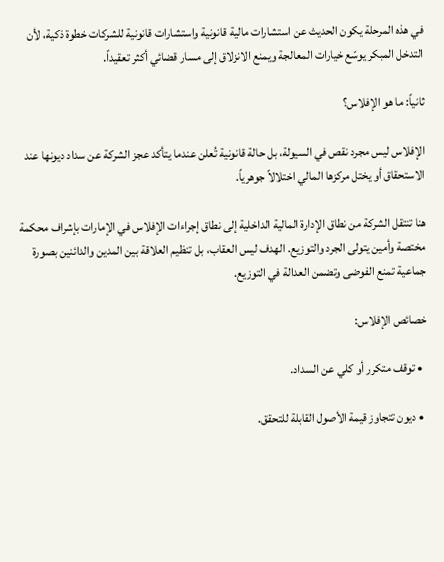في هذه المرحلة يكون الحديث عن استشارات مالية قانونية واستشارات قانونية للشركات خطوة ذكية، لأن التدخل المبكر يوسّع خيارات المعالجة ويمنع الانزلاق إلى مسار قضائي أكثر تعقيداً.

ثانياً: ما هو الإفلاس؟

الإفلاس ليس مجرد نقص في السيولة، بل حالة قانونية تُعلن عندما يتأكد عجز الشركة عن سداد ديونها عند الاستحقاق أو يختل مركزها المالي اختلالاً جوهرياً.

هنا تنتقل الشركة من نطاق الإدارة المالية الداخلية إلى نطاق إجراءات الإفلاس في الإمارات بإشراف محكمة مختصة وأمين يتولى الجرد والتوزيع. الهدف ليس العقاب، بل تنظيم العلاقة بين المدين والدائنين بصورة جماعية تمنع الفوضى وتضمن العدالة في التوزيع.

خصائص الإفلاس:

  • توقف متكرر أو كلي عن السداد.

  • ديون تتجاوز قيمة الأصول القابلة للتحقق.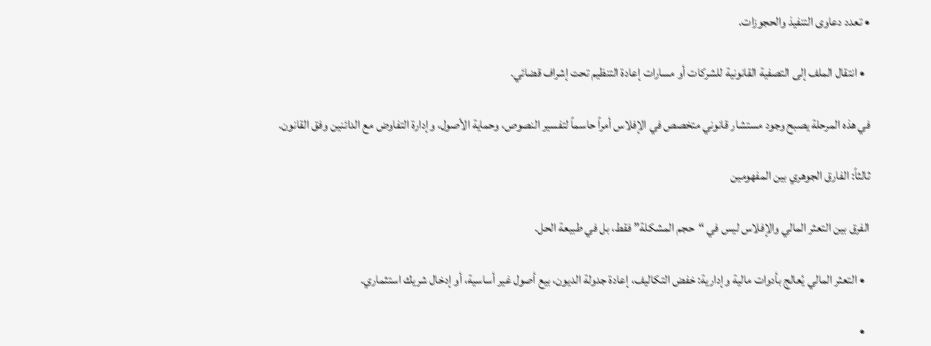• تعدد دعاوى التنفيذ والحجوزات.

  • انتقال الملف إلى التصفية القانونية للشركات أو مسارات إعادة التنظيم تحت إشراف قضائي.

في هذه المرحلة يصبح وجود مستشار قانوني متخصص في الإفلاس أمراً حاسماً لتفسير النصوص، وحماية الأصول، وإدارة التفاوض مع الدائنين وفق القانون.

ثالثاً: الفارق الجوهري بين المفهومين

الفرق بين التعثر المالي والإفلاس ليس في “حجم المشكلة” فقط، بل في طبيعة الحل.

  • التعثر المالي يُعالج بأدوات مالية وإدارية: خفض التكاليف، إعادة جدولة الديون، بيع أصول غير أساسية، أو إدخال شريك استثماري.

  •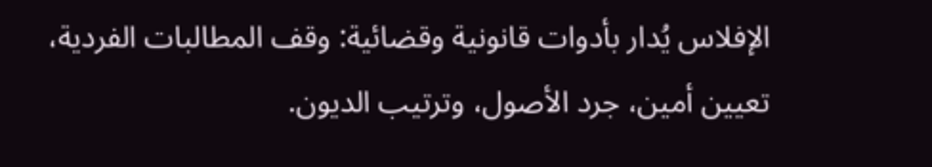الإفلاس يُدار بأدوات قانونية وقضائية: وقف المطالبات الفردية، تعيين أمين، جرد الأصول، وترتيب الديون.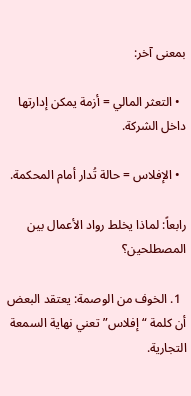بمعنى آخر:

  • التعثر المالي = أزمة يمكن إدارتها داخل الشركة.

  • الإفلاس = حالة تُدار أمام المحكمة.

رابعاً: لماذا يخلط رواد الأعمال بين المصطلحين؟

  1. الخوف من الوصمة: يعتقد البعض أن كلمة “إفلاس” تعني نهاية السمعة التجارية.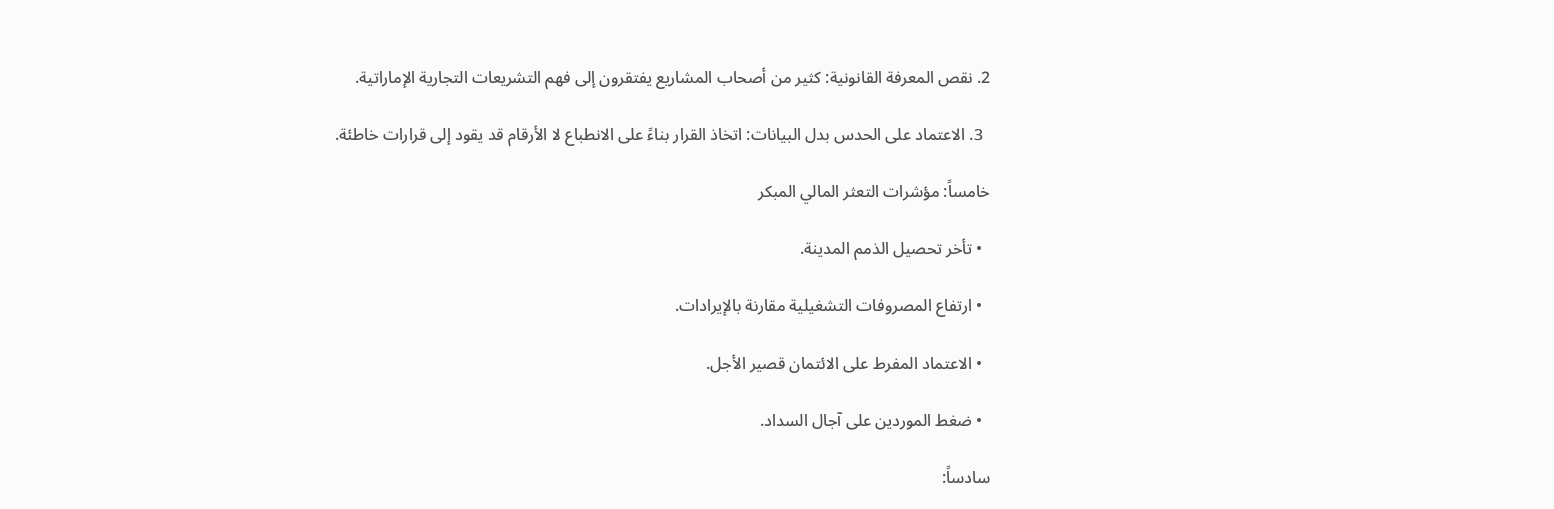2. نقص المعرفة القانونية: كثير من أصحاب المشاريع يفتقرون إلى فهم التشريعات التجارية الإماراتية.

  3. الاعتماد على الحدس بدل البيانات: اتخاذ القرار بناءً على الانطباع لا الأرقام قد يقود إلى قرارات خاطئة.

خامساً: مؤشرات التعثر المالي المبكر

  • تأخر تحصيل الذمم المدينة.

  • ارتفاع المصروفات التشغيلية مقارنة بالإيرادات.

  • الاعتماد المفرط على الائتمان قصير الأجل.

  • ضغط الموردين على آجال السداد.

سادساً: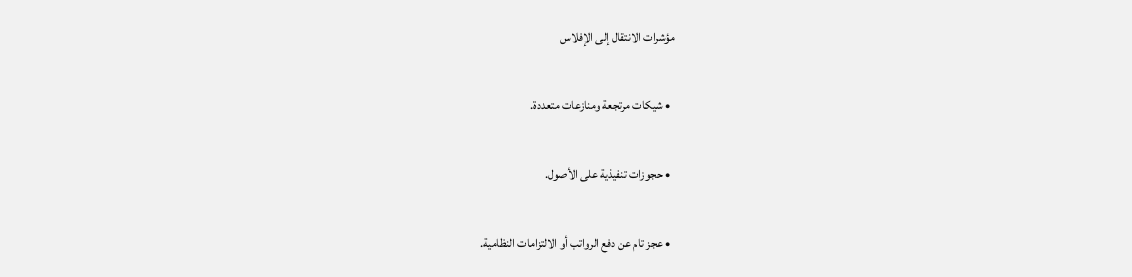مؤشرات الانتقال إلى الإفلاس

  • شيكات مرتجعة ومنازعات متعددة.

  • حجوزات تنفيذية على الأصول.

  • عجز تام عن دفع الرواتب أو الالتزامات النظامية.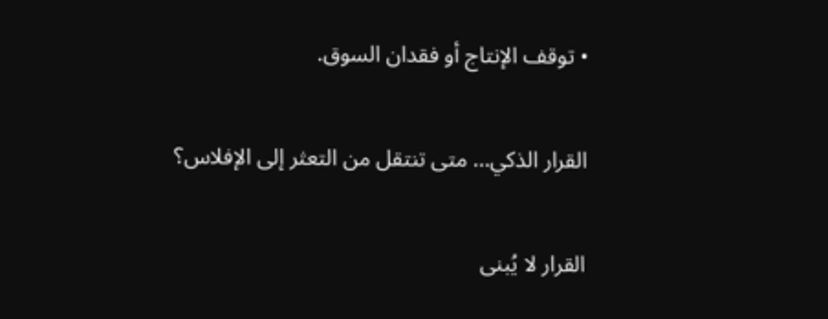• توقف الإنتاج أو فقدان السوق.

القرار الذكي… متى تنتقل من التعثر إلى الإفلاس؟

القرار لا يُبنى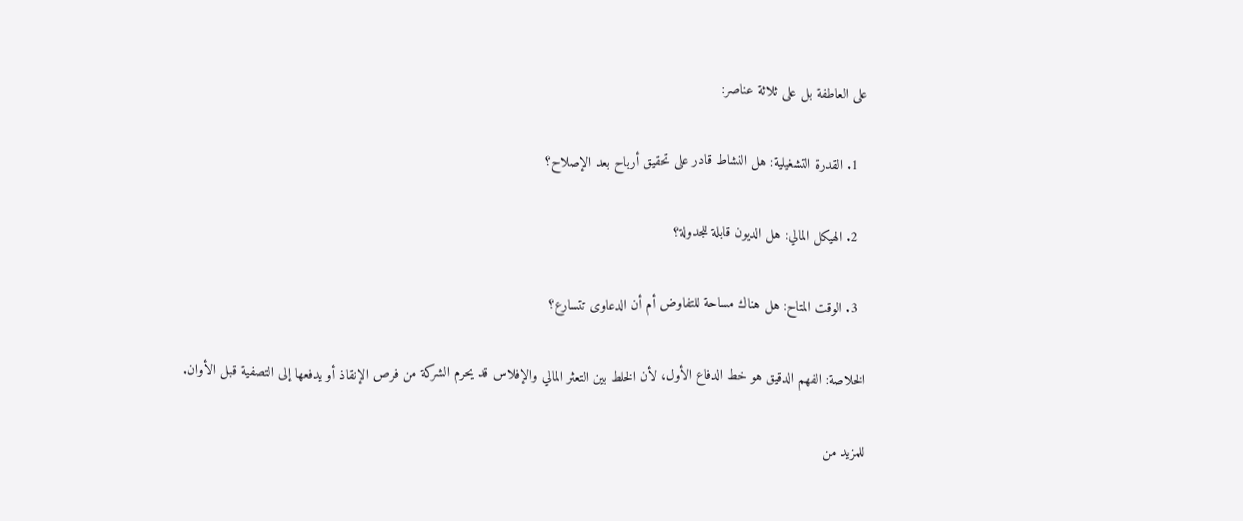على العاطفة بل على ثلاثة عناصر:

  1. القدرة التشغيلية: هل النشاط قادر على تحقيق أرباح بعد الإصلاح؟

  2. الهيكل المالي: هل الديون قابلة للجدولة؟

  3. الوقت المتاح: هل هناك مساحة للتفاوض أم أن الدعاوى تتسارع؟

الخلاصة: الفهم الدقيق هو خط الدفاع الأول، لأن الخلط بين التعثر المالي والإفلاس قد يحرم الشركة من فرص الإنقاذ أو يدفعها إلى التصفية قبل الأوان.

للمزيد من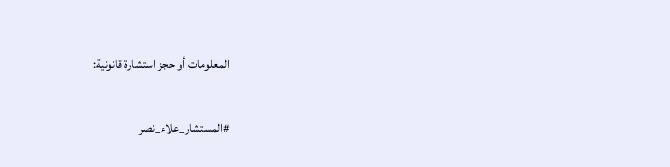المعلومات أو حجز استشارة قانونية:

#المستشار_علاء_نصر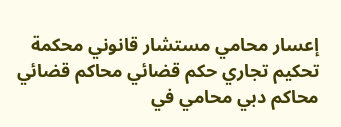إعسار محامي مستشار قانوني محكمة تحكيم تجاري حكم قضائي محاكم قضائي محاكم دبي محامي في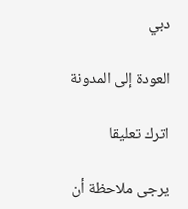دبي

العودة إلى المدونة

اترك تعليقا

يرجى ملاحظة أن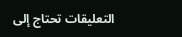التعليقات تحتاج إلى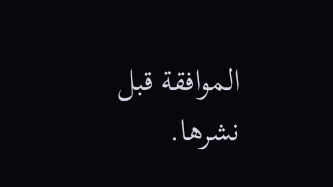الموافقة قبل نشرها.